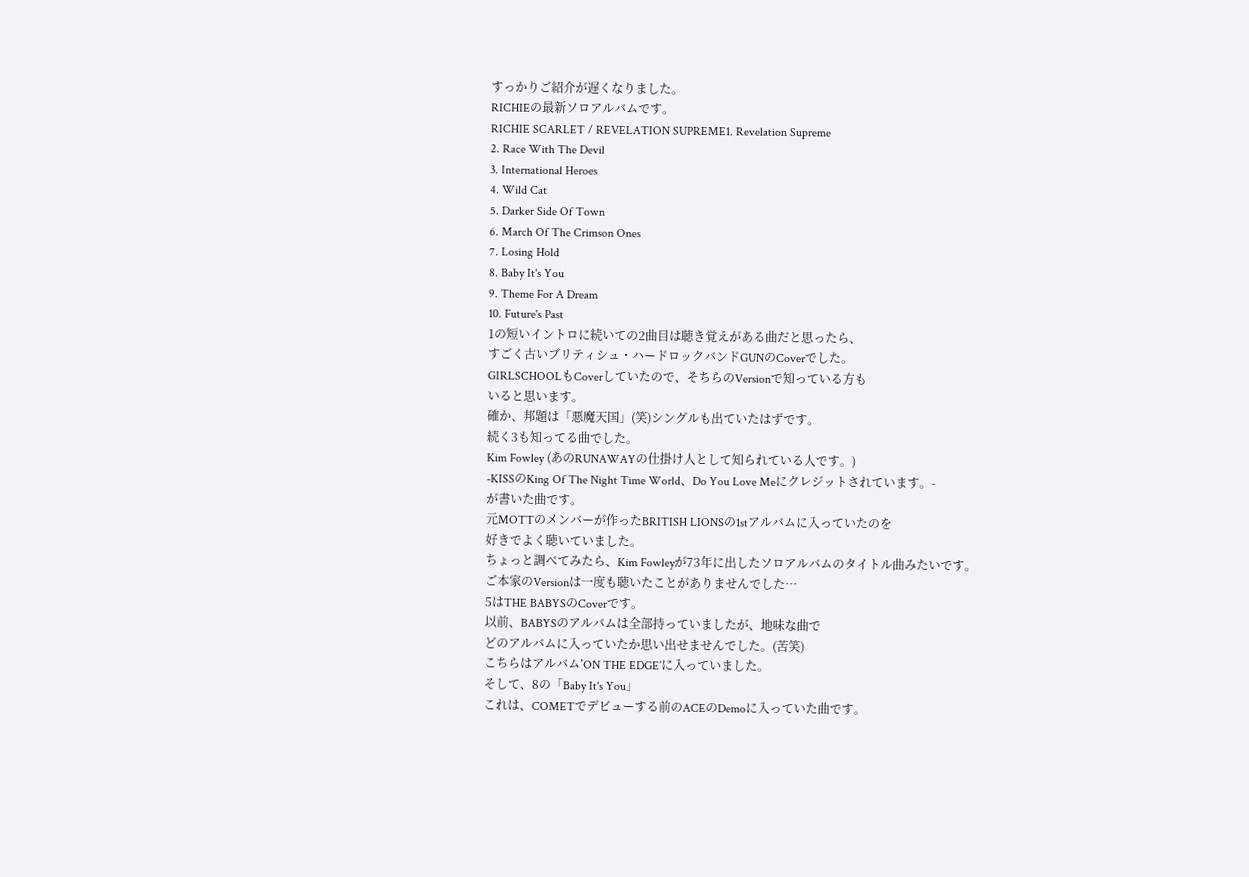すっかりご紹介が遅くなりました。
RICHIEの最新ソロアルバムです。
RICHIE SCARLET / REVELATION SUPREME1. Revelation Supreme
2. Race With The Devil
3. International Heroes
4. Wild Cat
5. Darker Side Of Town
6. March Of The Crimson Ones
7. Losing Hold
8. Baby It's You
9. Theme For A Dream
10. Future's Past
1の短いイントロに続いての2曲目は聴き覚えがある曲だと思ったら、
すごく古いブリティシュ・ハードロックバンドGUNのCoverでした。
GIRLSCHOOLもCoverしていたので、そちらのVersionで知っている方も
いると思います。
確か、邦題は「悪魔天国」(笑)シングルも出ていたはずです。
続く3も知ってる曲でした。
Kim Fowley (あのRUNAWAYの仕掛け人として知られている人です。)
-KISSのKing Of The Night Time World、Do You Love Meにクレジットされています。-
が書いた曲です。
元MOTTのメンバーが作ったBRITISH LIONSの1stアルバムに入っていたのを
好きでよく聴いていました。
ちょっと調べてみたら、Kim Fowleyが73年に出したソロアルバムのタイトル曲みたいです。
ご本家のVersionは一度も聴いたことがありませんでした…
5はTHE BABYSのCoverです。
以前、BABYSのアルバムは全部持っていましたが、地味な曲で
どのアルバムに入っていたか思い出せませんでした。(苦笑)
こちらはアルバム’ON THE EDGE’に入っていました。
そして、8の「Baby It's You」
これは、COMETでデビューする前のACEのDemoに入っていた曲です。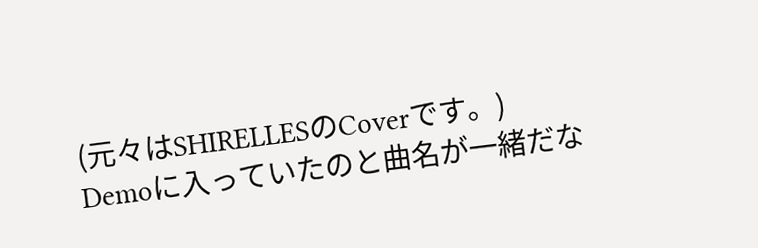(元々はSHIRELLESのCoverです。)
Demoに入っていたのと曲名が一緒だな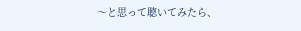〜と思って聴いてみたら、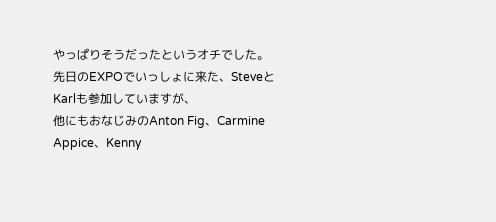やっぱりそうだったというオチでした。
先日のEXPOでいっしょに来た、SteveとKarlも参加していますが、
他にもおなじみのAnton Fig、Carmine Appice、Kenny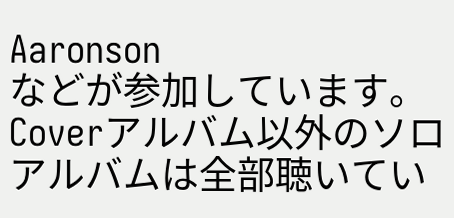Aaronson
などが参加しています。
Coverアルバム以外のソロアルバムは全部聴いてい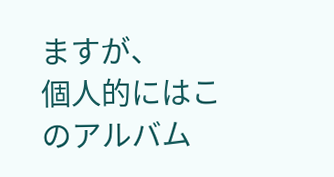ますが、
個人的にはこのアルバム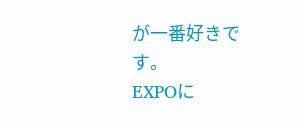が一番好きです。
EXPOに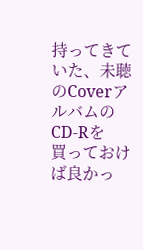持ってきていた、未聴のCoverアルバムのCD-Rを
買っておけば良かっ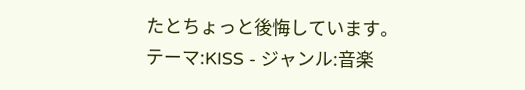たとちょっと後悔しています。
テーマ:KISS - ジャンル:音楽